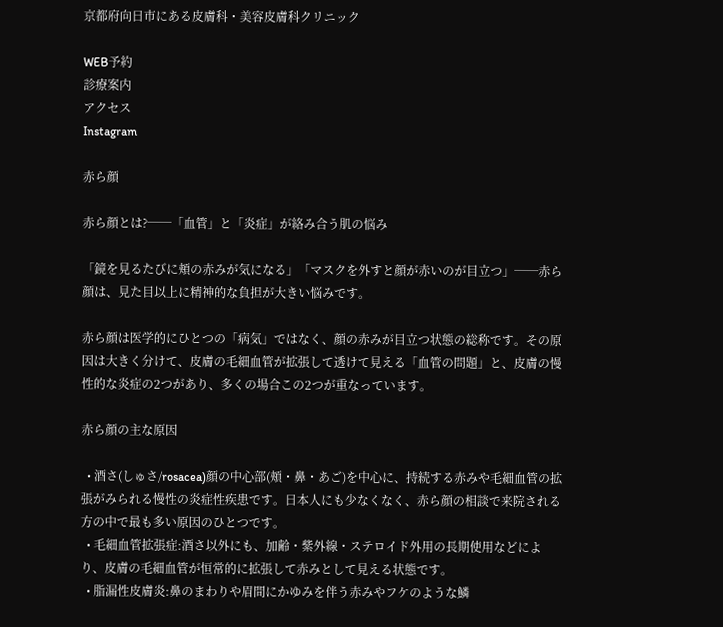京都府向日市にある皮膚科・美容皮膚科クリニック

WEB予約
診療案内
アクセス
Instagram

赤ら顔

赤ら顔とは?──「血管」と「炎症」が絡み合う肌の悩み

「鏡を見るたびに頬の赤みが気になる」「マスクを外すと顔が赤いのが目立つ」──赤ら顔は、見た目以上に精神的な負担が大きい悩みです。

赤ら顔は医学的にひとつの「病気」ではなく、顔の赤みが目立つ状態の総称です。その原因は大きく分けて、皮膚の毛細血管が拡張して透けて見える「血管の問題」と、皮膚の慢性的な炎症の2つがあり、多くの場合この2つが重なっています。

赤ら顔の主な原因

  • 酒さ(しゅさ/rosacea)顔の中心部(頬・鼻・あご)を中心に、持続する赤みや毛細血管の拡張がみられる慢性の炎症性疾患です。日本人にも少なくなく、赤ら顔の相談で来院される方の中で最も多い原因のひとつです。
  • 毛細血管拡張症:酒さ以外にも、加齢・紫外線・ステロイド外用の長期使用などにより、皮膚の毛細血管が恒常的に拡張して赤みとして見える状態です。
  • 脂漏性皮膚炎:鼻のまわりや眉間にかゆみを伴う赤みやフケのような鱗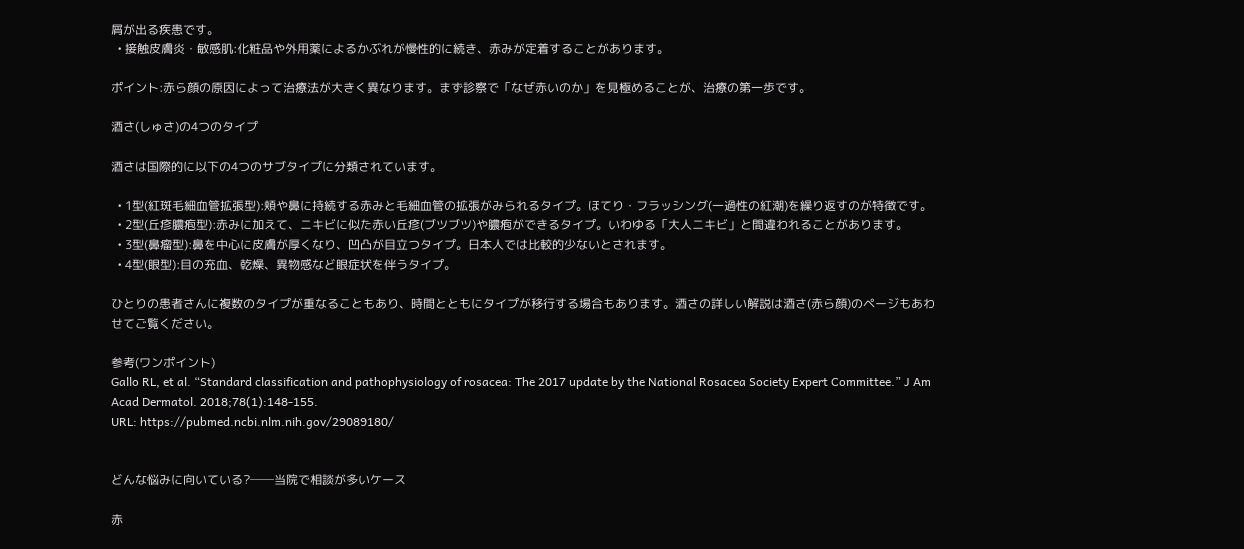屑が出る疾患です。
  • 接触皮膚炎・敏感肌:化粧品や外用薬によるかぶれが慢性的に続き、赤みが定着することがあります。

ポイント:赤ら顔の原因によって治療法が大きく異なります。まず診察で「なぜ赤いのか」を見極めることが、治療の第一歩です。

酒さ(しゅさ)の4つのタイプ

酒さは国際的に以下の4つのサブタイプに分類されています。

  • 1型(紅斑毛細血管拡張型):頬や鼻に持続する赤みと毛細血管の拡張がみられるタイプ。ほてり・フラッシング(一過性の紅潮)を繰り返すのが特徴です。
  • 2型(丘疹膿疱型):赤みに加えて、ニキビに似た赤い丘疹(ブツブツ)や膿疱ができるタイプ。いわゆる「大人ニキビ」と間違われることがあります。
  • 3型(鼻瘤型):鼻を中心に皮膚が厚くなり、凹凸が目立つタイプ。日本人では比較的少ないとされます。
  • 4型(眼型):目の充血、乾燥、異物感など眼症状を伴うタイプ。

ひとりの患者さんに複数のタイプが重なることもあり、時間とともにタイプが移行する場合もあります。酒さの詳しい解説は酒さ(赤ら顔)のページもあわせてご覧ください。

参考(ワンポイント)
Gallo RL, et al. “Standard classification and pathophysiology of rosacea: The 2017 update by the National Rosacea Society Expert Committee.” J Am Acad Dermatol. 2018;78(1):148-155.
URL: https://pubmed.ncbi.nlm.nih.gov/29089180/


どんな悩みに向いている?──当院で相談が多いケース

赤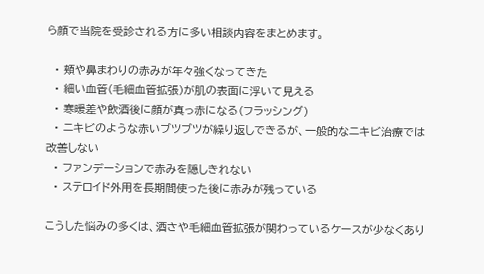ら顔で当院を受診される方に多い相談内容をまとめます。

  • 頬や鼻まわりの赤みが年々強くなってきた
  • 細い血管(毛細血管拡張)が肌の表面に浮いて見える
  • 寒暖差や飲酒後に顔が真っ赤になる(フラッシング)
  • ニキビのような赤いブツブツが繰り返しできるが、一般的なニキビ治療では改善しない
  • ファンデーションで赤みを隠しきれない
  • ステロイド外用を長期間使った後に赤みが残っている

こうした悩みの多くは、酒さや毛細血管拡張が関わっているケースが少なくあり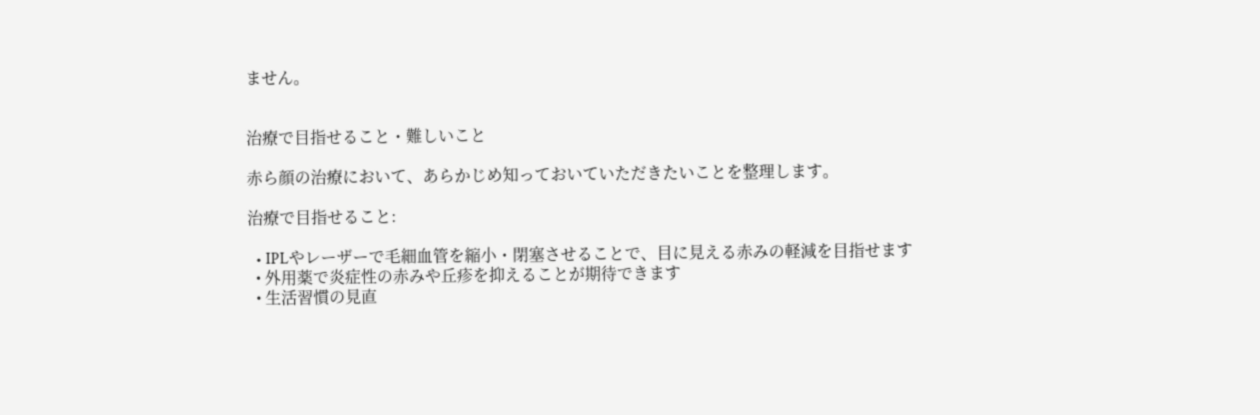ません。


治療で目指せること・難しいこと

赤ら顔の治療において、あらかじめ知っておいていただきたいことを整理します。

治療で目指せること:

  • IPLやレーザーで毛細血管を縮小・閉塞させることで、目に見える赤みの軽減を目指せます
  • 外用薬で炎症性の赤みや丘疹を抑えることが期待できます
  • 生活習慣の見直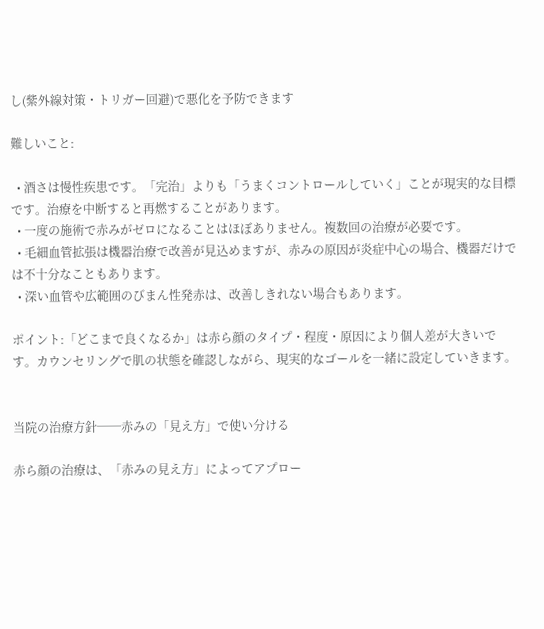し(紫外線対策・トリガー回避)で悪化を予防できます

難しいこと:

  • 酒さは慢性疾患です。「完治」よりも「うまくコントロールしていく」ことが現実的な目標です。治療を中断すると再燃することがあります。
  • 一度の施術で赤みがゼロになることはほぼありません。複数回の治療が必要です。
  • 毛細血管拡張は機器治療で改善が見込めますが、赤みの原因が炎症中心の場合、機器だけでは不十分なこともあります。
  • 深い血管や広範囲のびまん性発赤は、改善しきれない場合もあります。

ポイント:「どこまで良くなるか」は赤ら顔のタイプ・程度・原因により個人差が大きいです。カウンセリングで肌の状態を確認しながら、現実的なゴールを一緒に設定していきます。


当院の治療方針──赤みの「見え方」で使い分ける

赤ら顔の治療は、「赤みの見え方」によってアプロー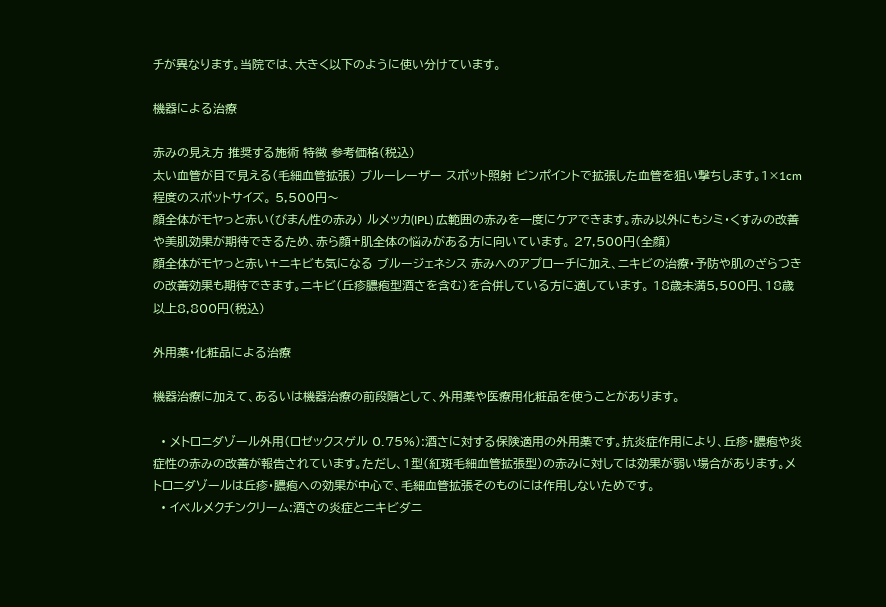チが異なります。当院では、大きく以下のように使い分けています。

機器による治療

赤みの見え方 推奨する施術 特徴 参考価格(税込)
太い血管が目で見える(毛細血管拡張) ブルーレーザー スポット照射 ピンポイントで拡張した血管を狙い撃ちします。1×1cm程度のスポットサイズ。 5,500円〜
顔全体がモヤっと赤い(びまん性の赤み) ルメッカ(IPL) 広範囲の赤みを一度にケアできます。赤み以外にもシミ・くすみの改善や美肌効果が期待できるため、赤ら顔+肌全体の悩みがある方に向いています。 27,500円(全顔)
顔全体がモヤっと赤い+ニキビも気になる ブルージェネシス 赤みへのアプローチに加え、ニキビの治療・予防や肌のざらつきの改善効果も期待できます。ニキビ(丘疹膿疱型酒さを含む)を合併している方に適しています。 18歳未満5,500円、18歳以上8,800円(税込)

外用薬・化粧品による治療

機器治療に加えて、あるいは機器治療の前段階として、外用薬や医療用化粧品を使うことがあります。

  • メトロニダゾール外用(ロゼックスゲル 0.75%):酒さに対する保険適用の外用薬です。抗炎症作用により、丘疹・膿疱や炎症性の赤みの改善が報告されています。ただし、1型(紅斑毛細血管拡張型)の赤みに対しては効果が弱い場合があります。メトロニダゾールは丘疹・膿疱への効果が中心で、毛細血管拡張そのものには作用しないためです。
  • イベルメクチンクリーム:酒さの炎症とニキビダニ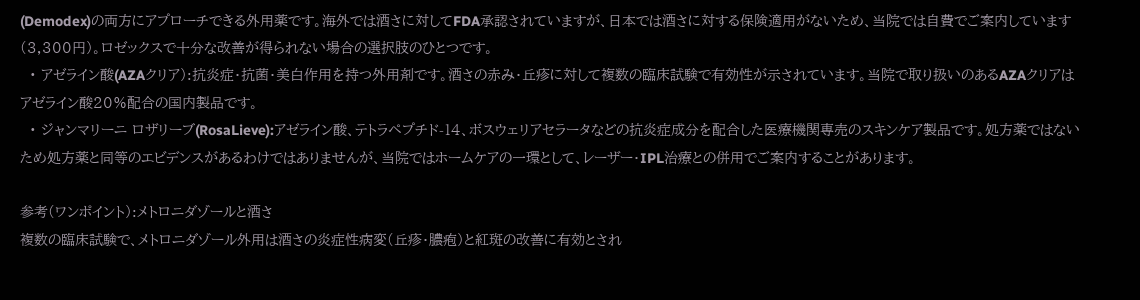(Demodex)の両方にアプローチできる外用薬です。海外では酒さに対してFDA承認されていますが、日本では酒さに対する保険適用がないため、当院では自費でご案内しています(3,300円)。ロゼックスで十分な改善が得られない場合の選択肢のひとつです。
  • アゼライン酸(AZAクリア):抗炎症・抗菌・美白作用を持つ外用剤です。酒さの赤み・丘疹に対して複数の臨床試験で有効性が示されています。当院で取り扱いのあるAZAクリアはアゼライン酸20%配合の国内製品です。
  • ジャンマリーニ ロザリーブ(RosaLieve):アゼライン酸、テトラペプチド-14、ボスウェリアセラータなどの抗炎症成分を配合した医療機関専売のスキンケア製品です。処方薬ではないため処方薬と同等のエビデンスがあるわけではありませんが、当院ではホームケアの一環として、レーザー・IPL治療との併用でご案内することがあります。

参考(ワンポイント):メトロニダゾールと酒さ
複数の臨床試験で、メトロニダゾール外用は酒さの炎症性病変(丘疹・膿疱)と紅斑の改善に有効とされ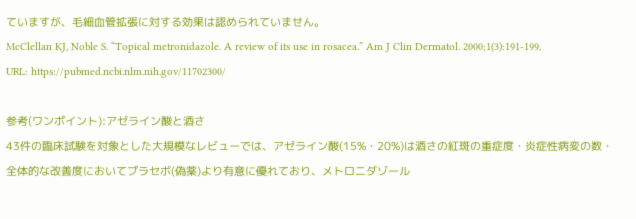ていますが、毛細血管拡張に対する効果は認められていません。
McClellan KJ, Noble S. “Topical metronidazole. A review of its use in rosacea.” Am J Clin Dermatol. 2000;1(3):191-199.
URL: https://pubmed.ncbi.nlm.nih.gov/11702300/

参考(ワンポイント):アゼライン酸と酒さ
43件の臨床試験を対象とした大規模なレビューでは、アゼライン酸(15%・20%)は酒さの紅斑の重症度・炎症性病変の数・全体的な改善度においてプラセボ(偽薬)より有意に優れており、メトロニダゾール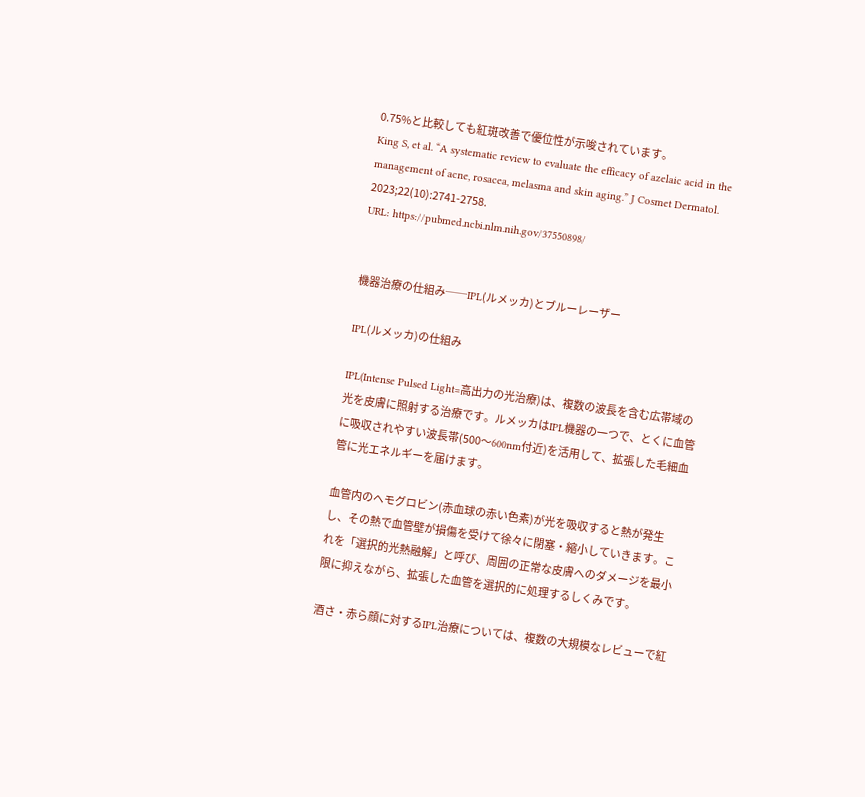0.75%と比較しても紅斑改善で優位性が示唆されています。
King S, et al. “A systematic review to evaluate the efficacy of azelaic acid in the management of acne, rosacea, melasma and skin aging.” J Cosmet Dermatol. 2023;22(10):2741-2758.
URL: https://pubmed.ncbi.nlm.nih.gov/37550898/


機器治療の仕組み──IPL(ルメッカ)とブルーレーザー

IPL(ルメッカ)の仕組み

IPL(Intense Pulsed Light=高出力の光治療)は、複数の波長を含む広帯域の光を皮膚に照射する治療です。ルメッカはIPL機器の一つで、とくに血管に吸収されやすい波長帯(500〜600nm付近)を活用して、拡張した毛細血管に光エネルギーを届けます。

血管内のヘモグロビン(赤血球の赤い色素)が光を吸収すると熱が発生し、その熱で血管壁が損傷を受けて徐々に閉塞・縮小していきます。これを「選択的光熱融解」と呼び、周囲の正常な皮膚へのダメージを最小限に抑えながら、拡張した血管を選択的に処理するしくみです。

酒さ・赤ら顔に対するIPL治療については、複数の大規模なレビューで紅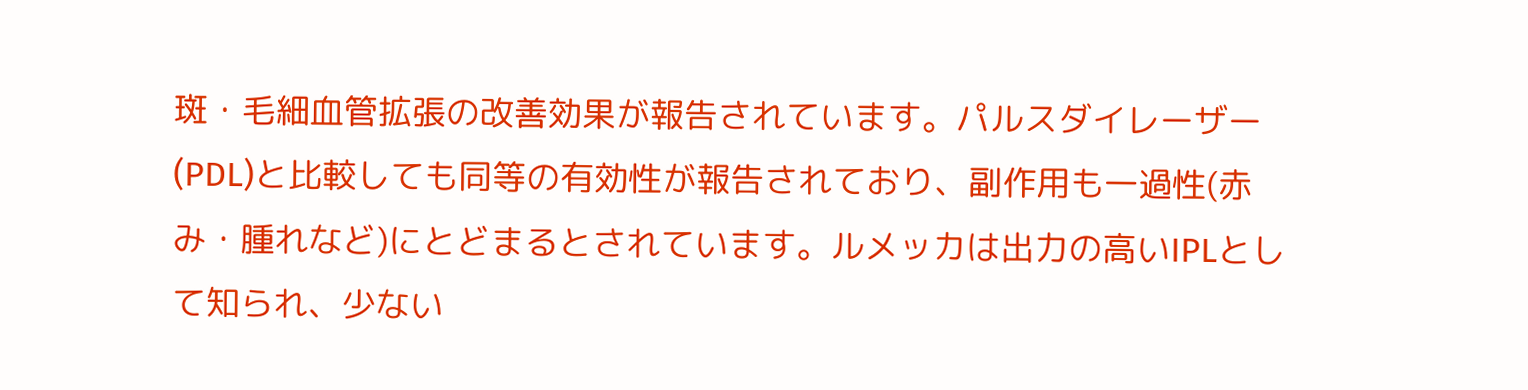斑・毛細血管拡張の改善効果が報告されています。パルスダイレーザー(PDL)と比較しても同等の有効性が報告されており、副作用も一過性(赤み・腫れなど)にとどまるとされています。ルメッカは出力の高いIPLとして知られ、少ない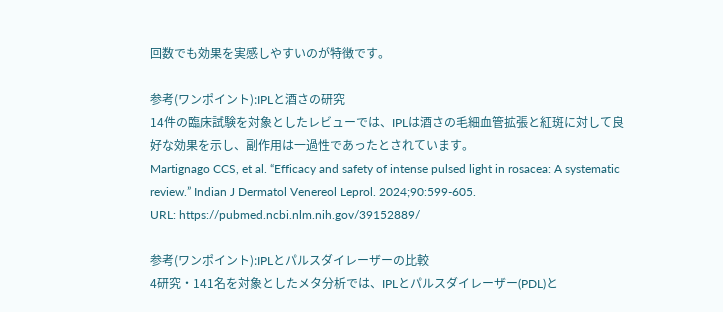回数でも効果を実感しやすいのが特徴です。

参考(ワンポイント):IPLと酒さの研究
14件の臨床試験を対象としたレビューでは、IPLは酒さの毛細血管拡張と紅斑に対して良好な効果を示し、副作用は一過性であったとされています。
Martignago CCS, et al. “Efficacy and safety of intense pulsed light in rosacea: A systematic review.” Indian J Dermatol Venereol Leprol. 2024;90:599-605.
URL: https://pubmed.ncbi.nlm.nih.gov/39152889/

参考(ワンポイント):IPLとパルスダイレーザーの比較
4研究・141名を対象としたメタ分析では、IPLとパルスダイレーザー(PDL)と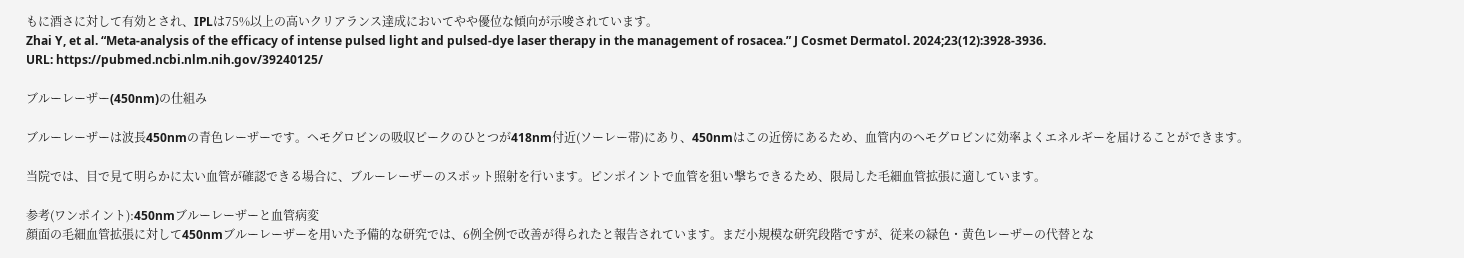もに酒さに対して有効とされ、IPLは75%以上の高いクリアランス達成においてやや優位な傾向が示唆されています。
Zhai Y, et al. “Meta-analysis of the efficacy of intense pulsed light and pulsed-dye laser therapy in the management of rosacea.” J Cosmet Dermatol. 2024;23(12):3928-3936.
URL: https://pubmed.ncbi.nlm.nih.gov/39240125/

ブルーレーザー(450nm)の仕組み

ブルーレーザーは波長450nmの青色レーザーです。ヘモグロビンの吸収ピークのひとつが418nm付近(ソーレー帯)にあり、450nmはこの近傍にあるため、血管内のヘモグロビンに効率よくエネルギーを届けることができます。

当院では、目で見て明らかに太い血管が確認できる場合に、ブルーレーザーのスポット照射を行います。ピンポイントで血管を狙い撃ちできるため、限局した毛細血管拡張に適しています。

参考(ワンポイント):450nmブルーレーザーと血管病変
顔面の毛細血管拡張に対して450nmブルーレーザーを用いた予備的な研究では、6例全例で改善が得られたと報告されています。まだ小規模な研究段階ですが、従来の緑色・黄色レーザーの代替とな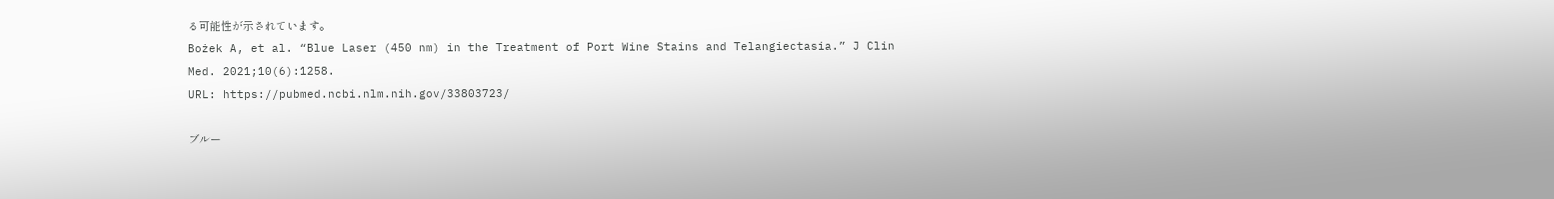る可能性が示されています。
Bożek A, et al. “Blue Laser (450 nm) in the Treatment of Port Wine Stains and Telangiectasia.” J Clin Med. 2021;10(6):1258.
URL: https://pubmed.ncbi.nlm.nih.gov/33803723/

ブルー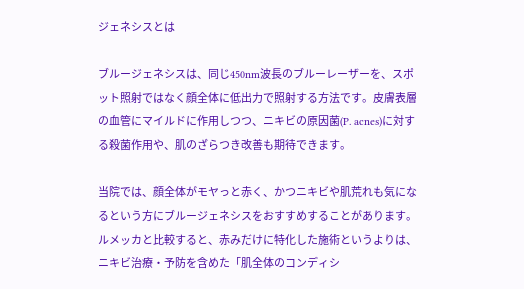ジェネシスとは

ブルージェネシスは、同じ450nm波長のブルーレーザーを、スポット照射ではなく顔全体に低出力で照射する方法です。皮膚表層の血管にマイルドに作用しつつ、ニキビの原因菌(P. acnes)に対する殺菌作用や、肌のざらつき改善も期待できます。

当院では、顔全体がモヤっと赤く、かつニキビや肌荒れも気になるという方にブルージェネシスをおすすめすることがあります。ルメッカと比較すると、赤みだけに特化した施術というよりは、ニキビ治療・予防を含めた「肌全体のコンディシ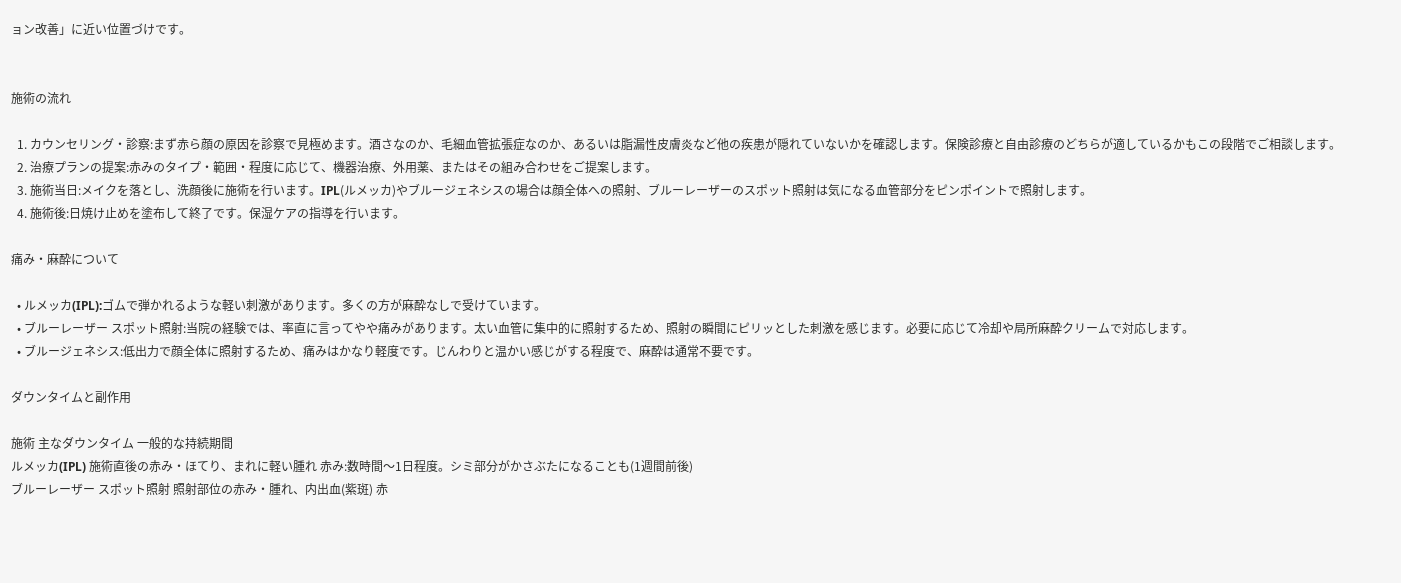ョン改善」に近い位置づけです。


施術の流れ

  1. カウンセリング・診察:まず赤ら顔の原因を診察で見極めます。酒さなのか、毛細血管拡張症なのか、あるいは脂漏性皮膚炎など他の疾患が隠れていないかを確認します。保険診療と自由診療のどちらが適しているかもこの段階でご相談します。
  2. 治療プランの提案:赤みのタイプ・範囲・程度に応じて、機器治療、外用薬、またはその組み合わせをご提案します。
  3. 施術当日:メイクを落とし、洗顔後に施術を行います。IPL(ルメッカ)やブルージェネシスの場合は顔全体への照射、ブルーレーザーのスポット照射は気になる血管部分をピンポイントで照射します。
  4. 施術後:日焼け止めを塗布して終了です。保湿ケアの指導を行います。

痛み・麻酔について

  • ルメッカ(IPL):ゴムで弾かれるような軽い刺激があります。多くの方が麻酔なしで受けています。
  • ブルーレーザー スポット照射:当院の経験では、率直に言ってやや痛みがあります。太い血管に集中的に照射するため、照射の瞬間にピリッとした刺激を感じます。必要に応じて冷却や局所麻酔クリームで対応します。
  • ブルージェネシス:低出力で顔全体に照射するため、痛みはかなり軽度です。じんわりと温かい感じがする程度で、麻酔は通常不要です。

ダウンタイムと副作用

施術 主なダウンタイム 一般的な持続期間
ルメッカ(IPL) 施術直後の赤み・ほてり、まれに軽い腫れ 赤み:数時間〜1日程度。シミ部分がかさぶたになることも(1週間前後)
ブルーレーザー スポット照射 照射部位の赤み・腫れ、内出血(紫斑) 赤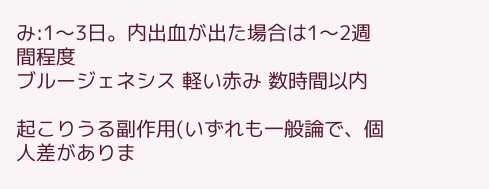み:1〜3日。内出血が出た場合は1〜2週間程度
ブルージェネシス 軽い赤み 数時間以内

起こりうる副作用(いずれも一般論で、個人差がありま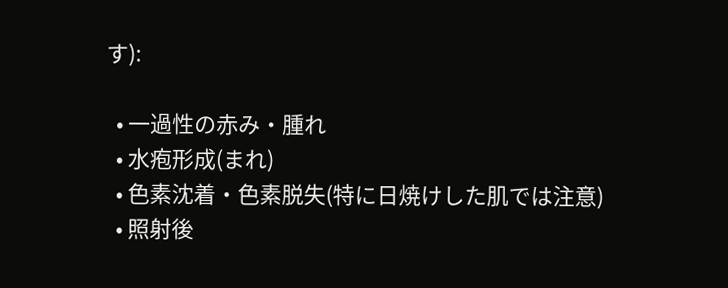す):

  • 一過性の赤み・腫れ
  • 水疱形成(まれ)
  • 色素沈着・色素脱失(特に日焼けした肌では注意)
  • 照射後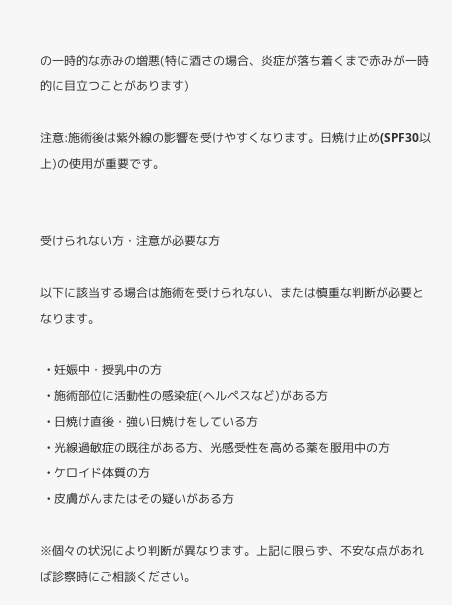の一時的な赤みの増悪(特に酒さの場合、炎症が落ち着くまで赤みが一時的に目立つことがあります)

注意:施術後は紫外線の影響を受けやすくなります。日焼け止め(SPF30以上)の使用が重要です。


受けられない方・注意が必要な方

以下に該当する場合は施術を受けられない、または慎重な判断が必要となります。

  • 妊娠中・授乳中の方
  • 施術部位に活動性の感染症(ヘルペスなど)がある方
  • 日焼け直後・強い日焼けをしている方
  • 光線過敏症の既往がある方、光感受性を高める薬を服用中の方
  • ケロイド体質の方
  • 皮膚がんまたはその疑いがある方

※個々の状況により判断が異なります。上記に限らず、不安な点があれば診察時にご相談ください。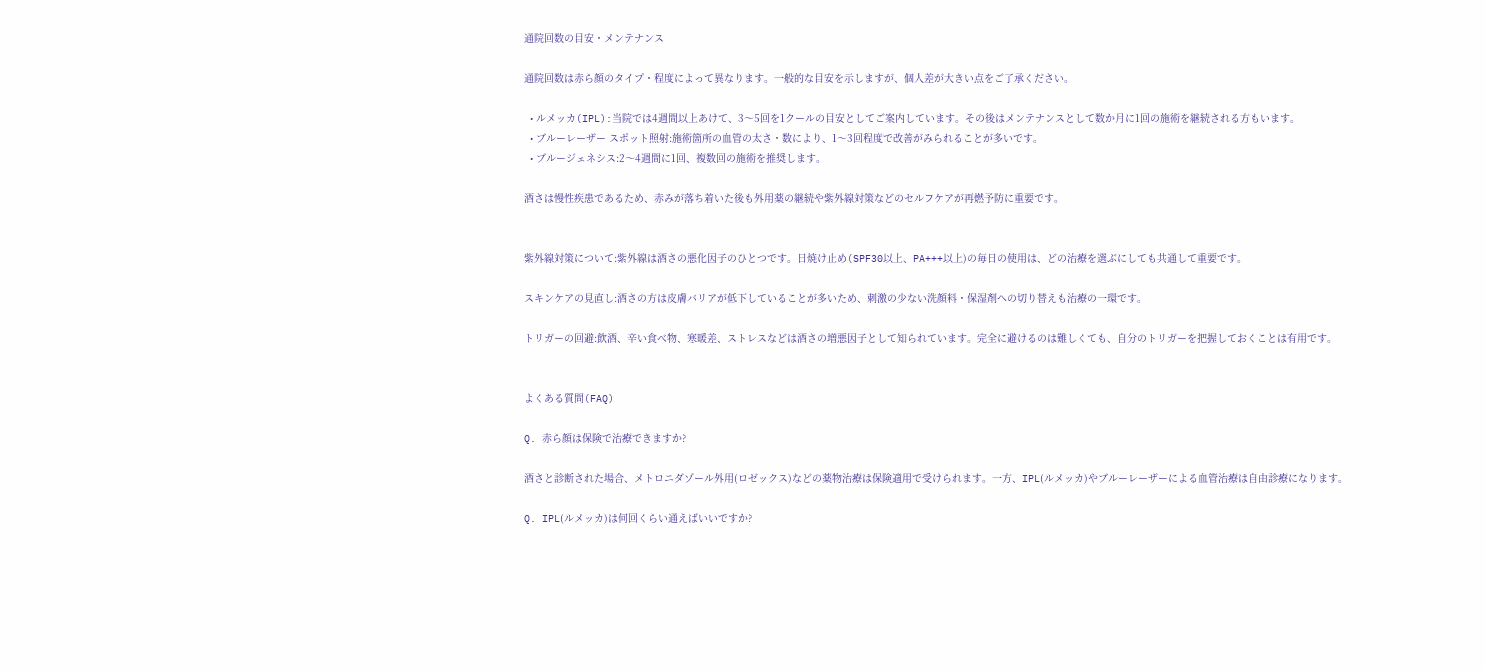通院回数の目安・メンテナンス

通院回数は赤ら顔のタイプ・程度によって異なります。一般的な目安を示しますが、個人差が大きい点をご了承ください。

  • ルメッカ(IPL):当院では4週間以上あけて、3〜5回を1クールの目安としてご案内しています。その後はメンテナンスとして数か月に1回の施術を継続される方もいます。
  • ブルーレーザー スポット照射:施術箇所の血管の太さ・数により、1〜3回程度で改善がみられることが多いです。
  • ブルージェネシス:2〜4週間に1回、複数回の施術を推奨します。

酒さは慢性疾患であるため、赤みが落ち着いた後も外用薬の継続や紫外線対策などのセルフケアが再燃予防に重要です。


紫外線対策について:紫外線は酒さの悪化因子のひとつです。日焼け止め(SPF30以上、PA+++以上)の毎日の使用は、どの治療を選ぶにしても共通して重要です。

スキンケアの見直し:酒さの方は皮膚バリアが低下していることが多いため、刺激の少ない洗顔料・保湿剤への切り替えも治療の一環です。

トリガーの回避:飲酒、辛い食べ物、寒暖差、ストレスなどは酒さの増悪因子として知られています。完全に避けるのは難しくても、自分のトリガーを把握しておくことは有用です。


よくある質問(FAQ)

Q. 赤ら顔は保険で治療できますか?

酒さと診断された場合、メトロニダゾール外用(ロゼックス)などの薬物治療は保険適用で受けられます。一方、IPL(ルメッカ)やブルーレーザーによる血管治療は自由診療になります。

Q. IPL(ルメッカ)は何回くらい通えばいいですか?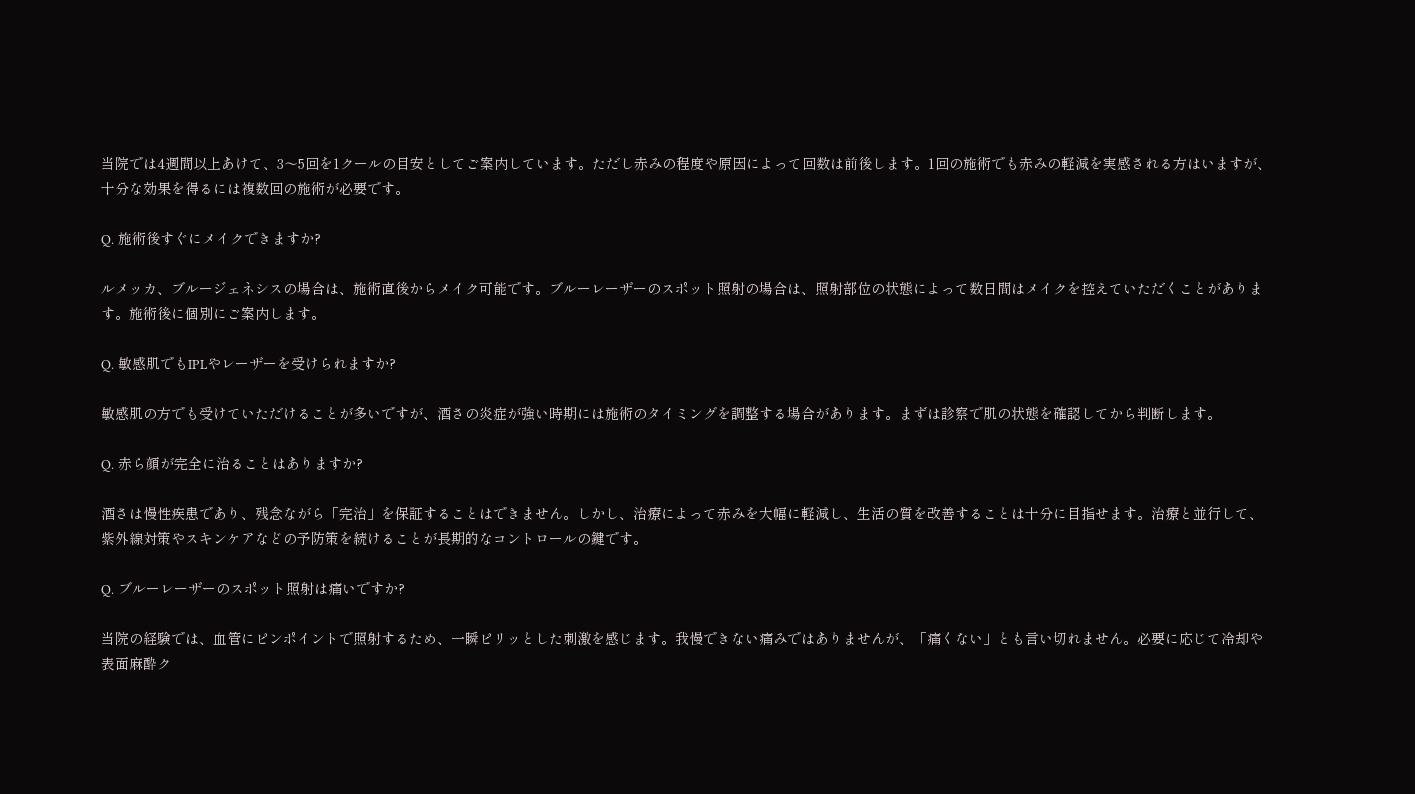当院では4週間以上あけて、3〜5回を1クールの目安としてご案内しています。ただし赤みの程度や原因によって回数は前後します。1回の施術でも赤みの軽減を実感される方はいますが、十分な効果を得るには複数回の施術が必要です。

Q. 施術後すぐにメイクできますか?

ルメッカ、ブルージェネシスの場合は、施術直後からメイク可能です。ブルーレーザーのスポット照射の場合は、照射部位の状態によって数日間はメイクを控えていただくことがあります。施術後に個別にご案内します。

Q. 敏感肌でもIPLやレーザーを受けられますか?

敏感肌の方でも受けていただけることが多いですが、酒さの炎症が強い時期には施術のタイミングを調整する場合があります。まずは診察で肌の状態を確認してから判断します。

Q. 赤ら顔が完全に治ることはありますか?

酒さは慢性疾患であり、残念ながら「完治」を保証することはできません。しかし、治療によって赤みを大幅に軽減し、生活の質を改善することは十分に目指せます。治療と並行して、紫外線対策やスキンケアなどの予防策を続けることが長期的なコントロールの鍵です。

Q. ブルーレーザーのスポット照射は痛いですか?

当院の経験では、血管にピンポイントで照射するため、一瞬ピリッとした刺激を感じます。我慢できない痛みではありませんが、「痛くない」とも言い切れません。必要に応じて冷却や表面麻酔ク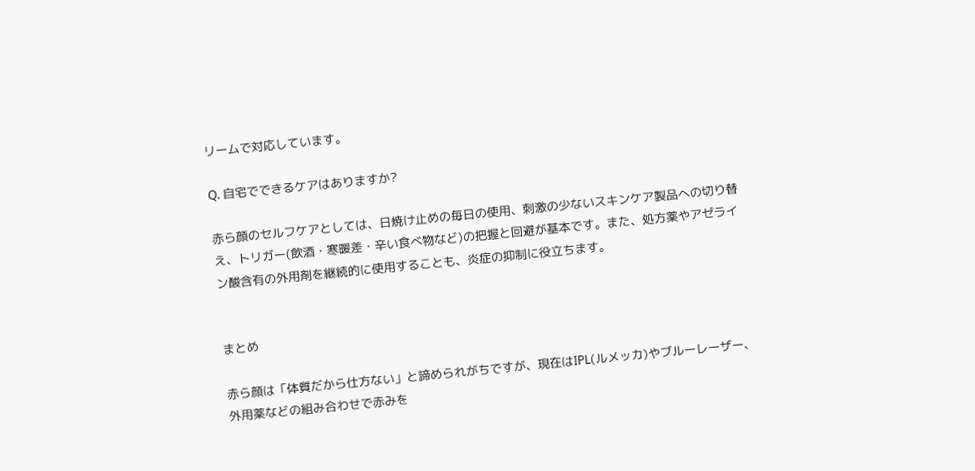リームで対応しています。

Q. 自宅でできるケアはありますか?

赤ら顔のセルフケアとしては、日焼け止めの毎日の使用、刺激の少ないスキンケア製品への切り替え、トリガー(飲酒・寒暖差・辛い食べ物など)の把握と回避が基本です。また、処方薬やアゼライン酸含有の外用剤を継続的に使用することも、炎症の抑制に役立ちます。


まとめ

赤ら顔は「体質だから仕方ない」と諦められがちですが、現在はIPL(ルメッカ)やブルーレーザー、外用薬などの組み合わせで赤みを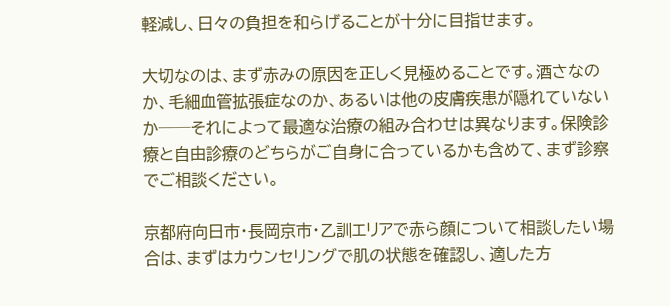軽減し、日々の負担を和らげることが十分に目指せます。

大切なのは、まず赤みの原因を正しく見極めることです。酒さなのか、毛細血管拡張症なのか、あるいは他の皮膚疾患が隠れていないか──それによって最適な治療の組み合わせは異なります。保険診療と自由診療のどちらがご自身に合っているかも含めて、まず診察でご相談ください。

京都府向日市・長岡京市・乙訓エリアで赤ら顔について相談したい場合は、まずはカウンセリングで肌の状態を確認し、適した方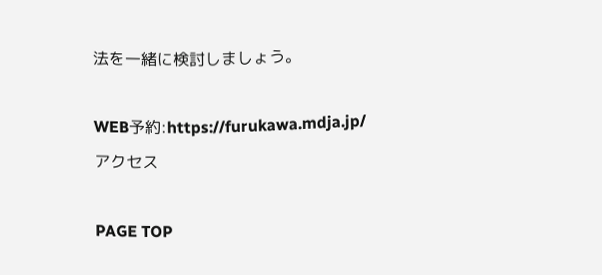法を一緒に検討しましょう。

WEB予約:https://furukawa.mdja.jp/
アクセス

PAGE TOP